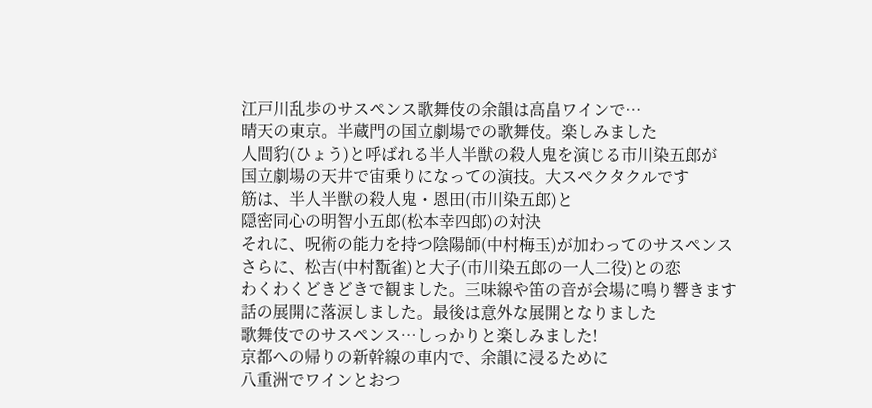江戸川乱歩のサスペンス歌舞伎の余韻は高畠ワインで…
晴天の東京。半蔵門の国立劇場での歌舞伎。楽しみました
人間豹(ひょう)と呼ばれる半人半獣の殺人鬼を演じる市川染五郎が
国立劇場の天井で宙乗りになっての演技。大スペクタクルです
筋は、半人半獣の殺人鬼・恩田(市川染五郎)と
隠密同心の明智小五郎(松本幸四郎)の対決
それに、呪術の能力を持つ陰陽師(中村梅玉)が加わってのサスペンス
さらに、松吉(中村翫雀)と大子(市川染五郎の一人二役)との恋
わくわくどきどきで観ました。三味線や笛の音が会場に鳴り響きます
話の展開に落涙しました。最後は意外な展開となりました
歌舞伎でのサスペンス…しっかりと楽しみました!
京都への帰りの新幹線の車内で、余韻に浸るために
八重洲でワインとおつ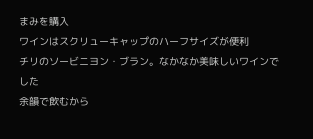まみを購入
ワインはスクリューキャップのハーフサイズが便利
チリのソービニヨン・ブラン。なかなか美味しいワインでした
余韻で飲むから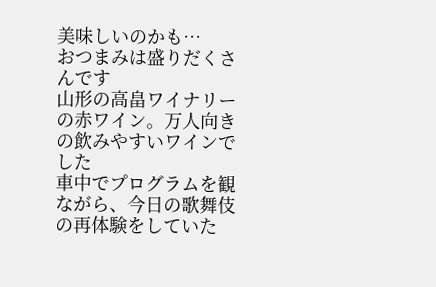美味しいのかも…
おつまみは盛りだくさんです
山形の高畠ワイナリーの赤ワイン。万人向きの飲みやすいワインでした
車中でプログラムを観ながら、今日の歌舞伎の再体験をしていた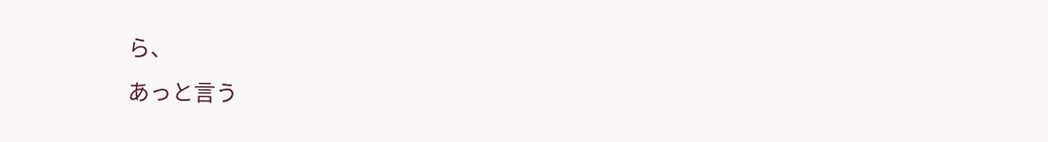ら、
あっと言う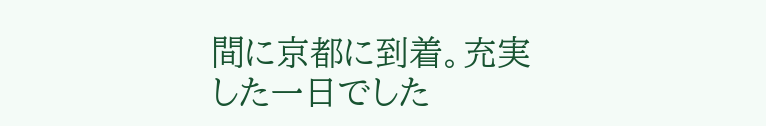間に京都に到着。充実した一日でした